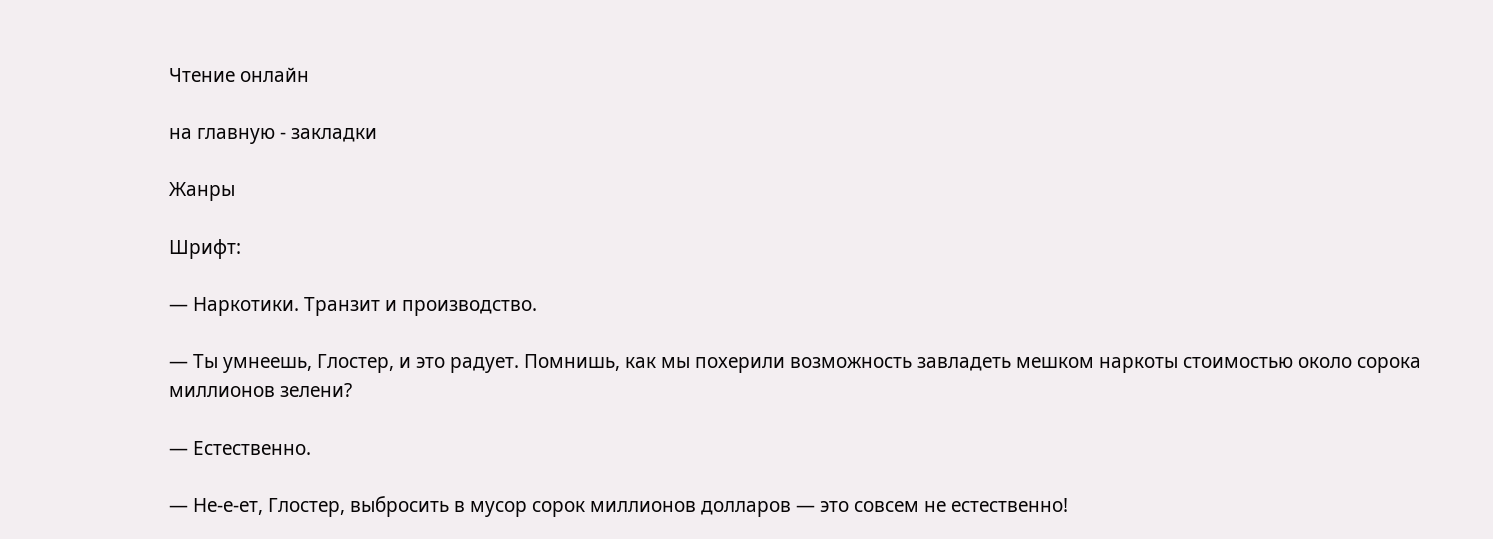Чтение онлайн

на главную - закладки

Жанры

Шрифт:

— Наркотики. Транзит и производство.

— Ты умнеешь, Глостер, и это радует. Помнишь, как мы похерили возможность завладеть мешком наркоты стоимостью около сорока миллионов зелени?

— Естественно.

— Не-е-ет, Глостер, выбросить в мусор сорок миллионов долларов — это совсем не естественно!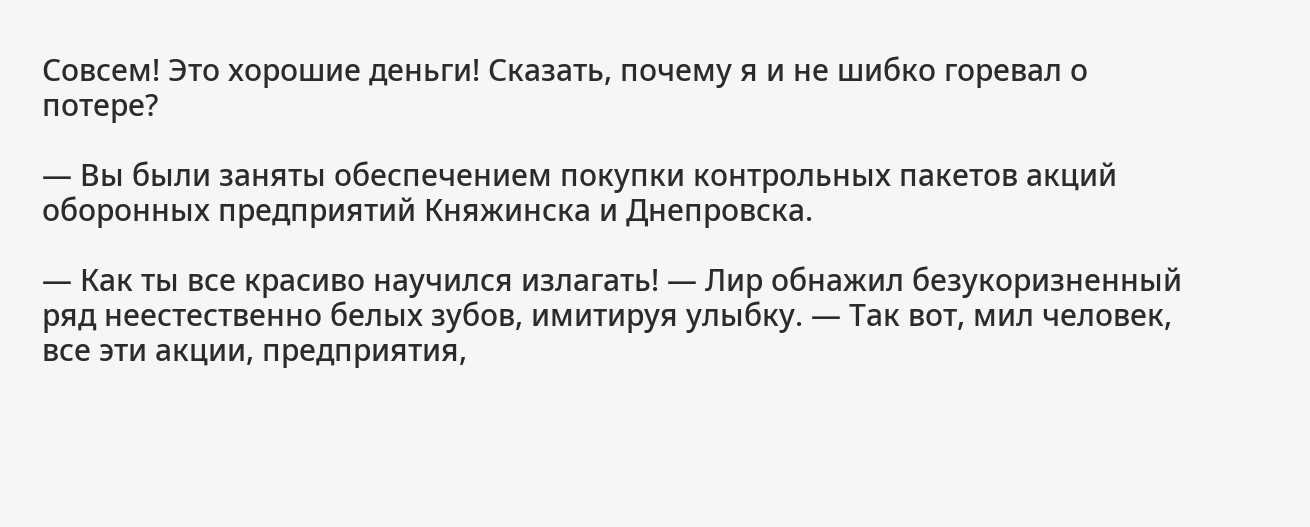Совсем! Это хорошие деньги! Сказать, почему я и не шибко горевал о потере?

— Вы были заняты обеспечением покупки контрольных пакетов акций оборонных предприятий Княжинска и Днепровска.

— Как ты все красиво научился излагать! — Лир обнажил безукоризненный ряд неестественно белых зубов, имитируя улыбку. — Так вот, мил человек, все эти акции, предприятия,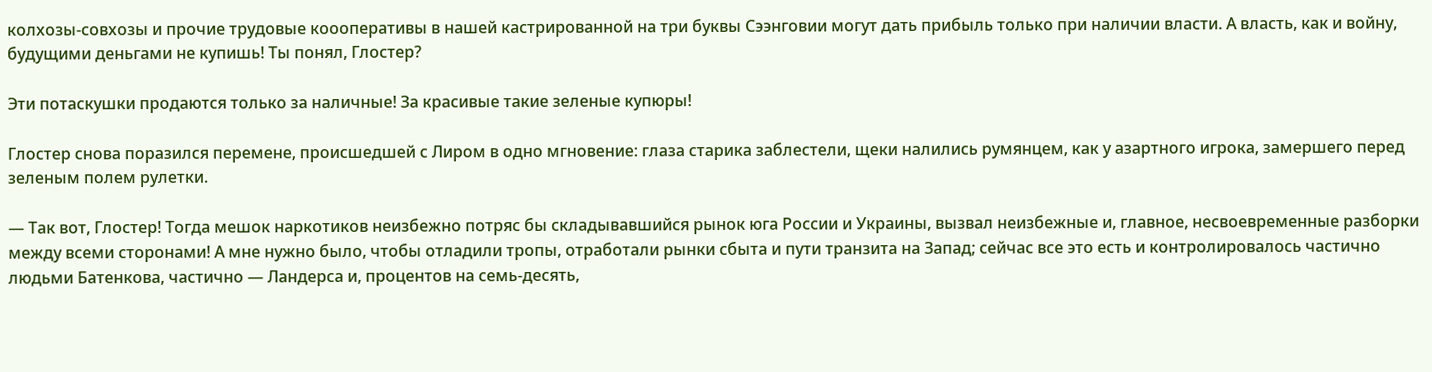колхозы-совхозы и прочие трудовые коооперативы в нашей кастрированной на три буквы Сээнговии могут дать прибыль только при наличии власти. А власть, как и войну, будущими деньгами не купишь! Ты понял, Глостер?

Эти потаскушки продаются только за наличные! За красивые такие зеленые купюры!

Глостер снова поразился перемене, происшедшей с Лиром в одно мгновение: глаза старика заблестели, щеки налились румянцем, как у азартного игрока, замершего перед зеленым полем рулетки.

— Так вот, Глостер! Тогда мешок наркотиков неизбежно потряс бы складывавшийся рынок юга России и Украины, вызвал неизбежные и, главное, несвоевременные разборки между всеми сторонами! А мне нужно было, чтобы отладили тропы, отработали рынки сбыта и пути транзита на Запад; сейчас все это есть и контролировалось частично людьми Батенкова, частично — Ландерса и, процентов на семь-десять,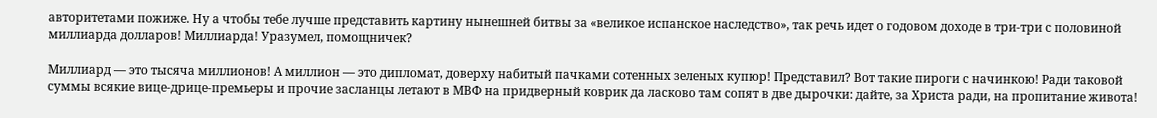авторитетами пожиже. Ну а чтобы тебе лучше представить картину нынешней битвы за «великое испанское наследство», так речь идет о годовом доходе в три-три с половиной миллиарда долларов! Миллиарда! Уразумел, помощничек?

Миллиард — это тысяча миллионов! А миллион — это дипломат, доверху набитый пачками сотенных зеленых купюр! Представил? Вот такие пироги с начинкою! Ради таковой суммы всякие вице-дрице-премьеры и прочие засланцы летают в МВФ на придверный коврик да ласково там сопят в две дырочки: дайте, за Христа ради, на пропитание живота!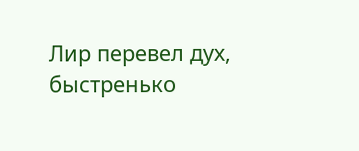Лир перевел дух, быстренько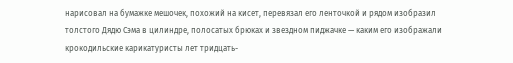нарисовал на бумажке мешочек, похожий на кисет, перевязал его ленточкой и рядом изобразил толстого Дядю Сэма в цилиндре, полосатых брюках и звездном пиджачке — каким его изображали крокодильские карикатуристы лет тридцать-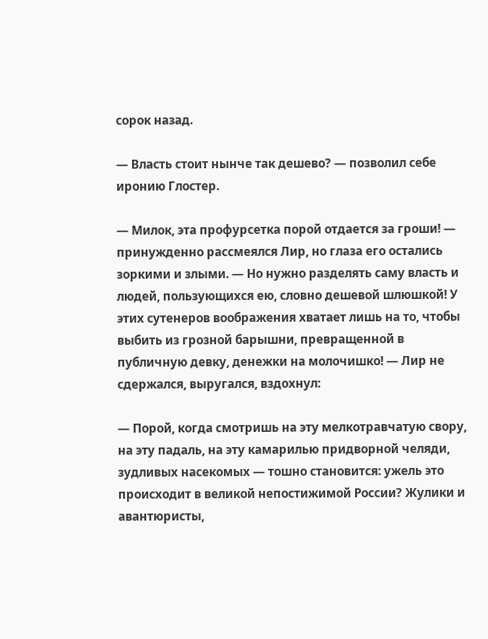сорок назад.

— Власть стоит нынче так дешево? — позволил себе иронию Глостер.

— Милок, эта профурсетка порой отдается за гроши! — принужденно рассмеялся Лир, но глаза его остались зоркими и злыми. — Но нужно разделять саму власть и людей, пользующихся ею, словно дешевой шлюшкой! У этих сутенеров воображения хватает лишь на то, чтобы выбить из грозной барышни, превращенной в публичную девку, денежки на молочишко! — Лир не сдержался, выругался, вздохнул:

— Порой, когда смотришь на эту мелкотравчатую свору, на эту падаль, на эту камарилью придворной челяди, зудливых насекомых — тошно становится: ужель это происходит в великой непостижимой России? Жулики и авантюристы,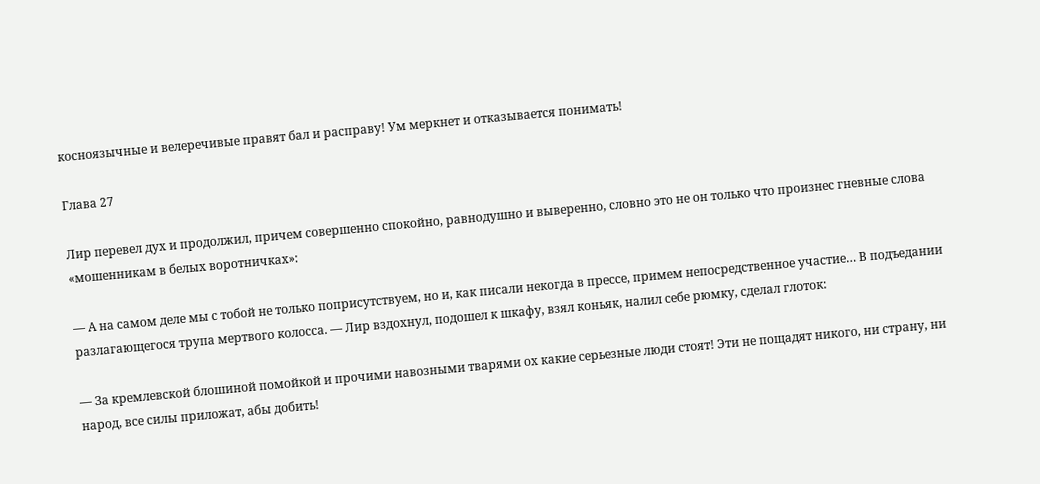косноязычные и велеречивые правят бал и расправу! Ум меркнет и отказывается понимать!

Глава 27

Лир перевел дух и продолжил, причем совершенно спокойно, равнодушно и выверенно, словно это не он только что произнес гневные слова «мошенникам в белых воротничках»:

— А на самом деле мы с тобой не только поприсутствуем, но и, как писали некогда в прессе, примем непосредственное участие… В подъедании разлагающегося трупа мертвого колосса. — Лир вздохнул, подошел к шкафу, взял коньяк, налил себе рюмку, сделал глоток:

— За кремлевской блошиной помойкой и прочими навозными тварями ох какие серьезные люди стоят! Эти не пощадят никого, ни страну, ни народ, все силы приложат, абы добить!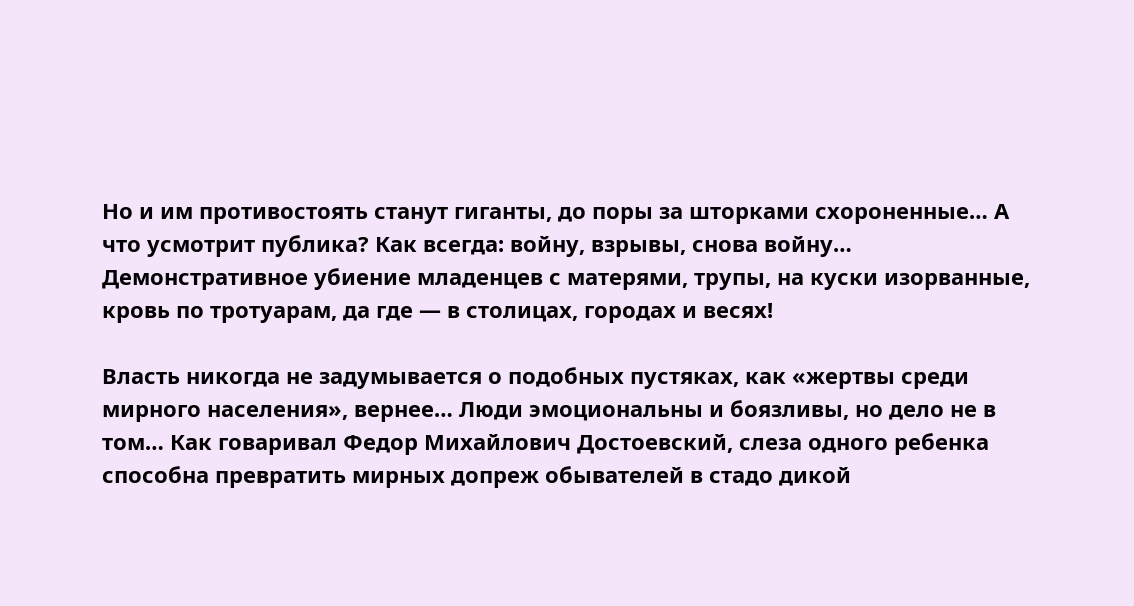Но и им противостоять станут гиганты, до поры за шторками схороненные… А что усмотрит публика? Как всегда: войну, взрывы, снова войну… Демонстративное убиение младенцев с матерями, трупы, на куски изорванные, кровь по тротуарам, да где — в столицах, городах и весях!

Власть никогда не задумывается о подобных пустяках, как «жертвы среди мирного населения», вернее… Люди эмоциональны и боязливы, но дело не в том… Как говаривал Федор Михайлович Достоевский, слеза одного ребенка способна превратить мирных допреж обывателей в стадо дикой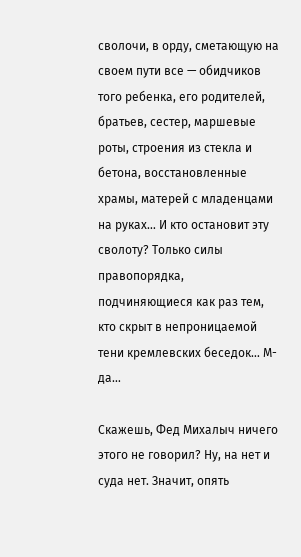сволочи, в орду, сметающую на своем пути все — обидчиков того ребенка, его родителей, братьев, сестер, маршевые роты, строения из стекла и бетона, восстановленные храмы, матерей с младенцами на руках… И кто остановит эту сволоту? Только силы правопорядка, подчиняющиеся как раз тем, кто скрыт в непроницаемой тени кремлевских беседок… М-да…

Скажешь, Фед Михалыч ничего этого не говорил? Ну, на нет и суда нет. Значит, опять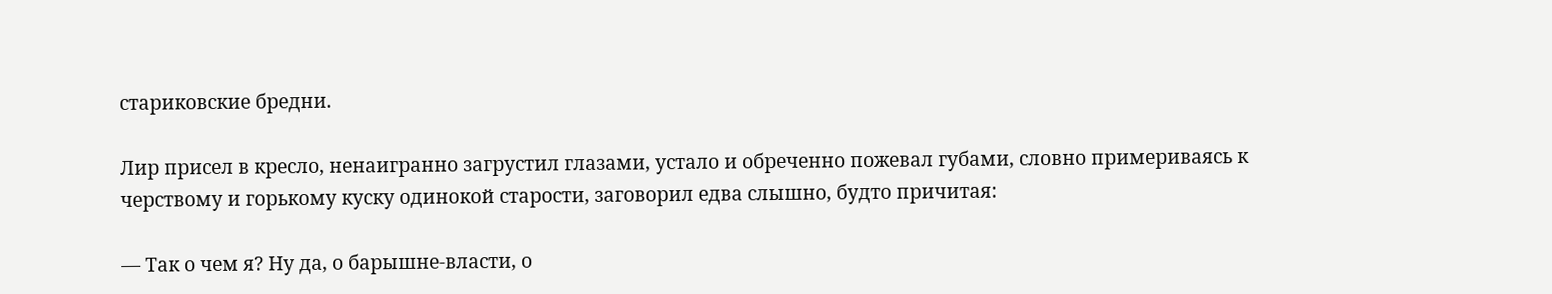стариковские бредни.

Лир присел в кресло, ненаигранно загрустил глазами, устало и обреченно пожевал губами, словно примериваясь к черствому и горькому куску одинокой старости, заговорил едва слышно, будто причитая:

— Так о чем я? Ну да, о барышне-власти, о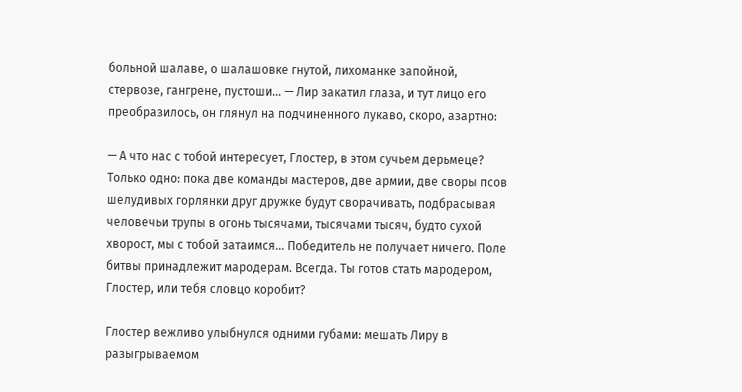больной шалаве, о шалашовке гнутой, лихоманке запойной, стервозе, гангрене, пустоши… — Лир закатил глаза, и тут лицо его преобразилось, он глянул на подчиненного лукаво, скоро, азартно:

— А что нас с тобой интересует, Глостер, в этом сучьем дерьмеце? Только одно: пока две команды мастеров, две армии, две своры псов шелудивых горлянки друг дружке будут сворачивать, подбрасывая человечьи трупы в огонь тысячами, тысячами тысяч, будто сухой хворост, мы с тобой затаимся… Победитель не получает ничего. Поле битвы принадлежит мародерам. Всегда. Ты готов стать мародером, Глостер, или тебя словцо коробит?

Глостер вежливо улыбнулся одними губами: мешать Лиру в разыгрываемом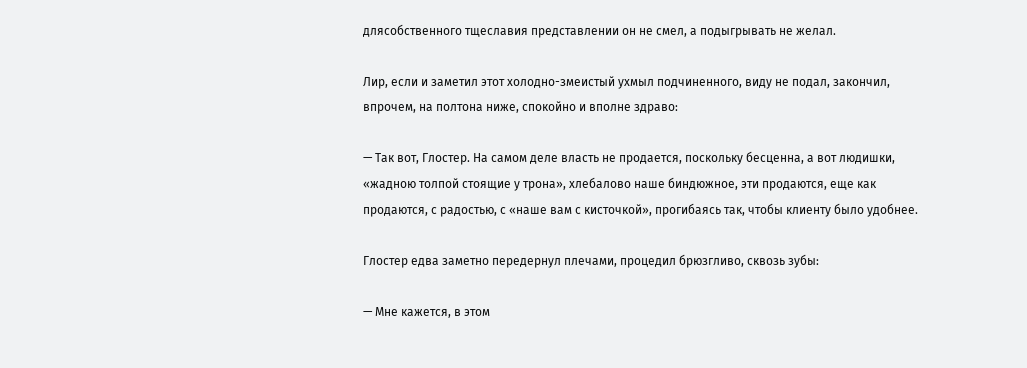длясобственного тщеславия представлении он не смел, а подыгрывать не желал.

Лир, если и заметил этот холодно-змеистый ухмыл подчиненного, виду не подал, закончил, впрочем, на полтона ниже, спокойно и вполне здраво:

— Так вот, Глостер. На самом деле власть не продается, поскольку бесценна, а вот людишки, «жадною толпой стоящие у трона», хлебалово наше биндюжное, эти продаются, еще как продаются, с радостью, с «наше вам с кисточкой», прогибаясь так, чтобы клиенту было удобнее.

Глостер едва заметно передернул плечами, процедил брюзгливо, сквозь зубы:

— Мне кажется, в этом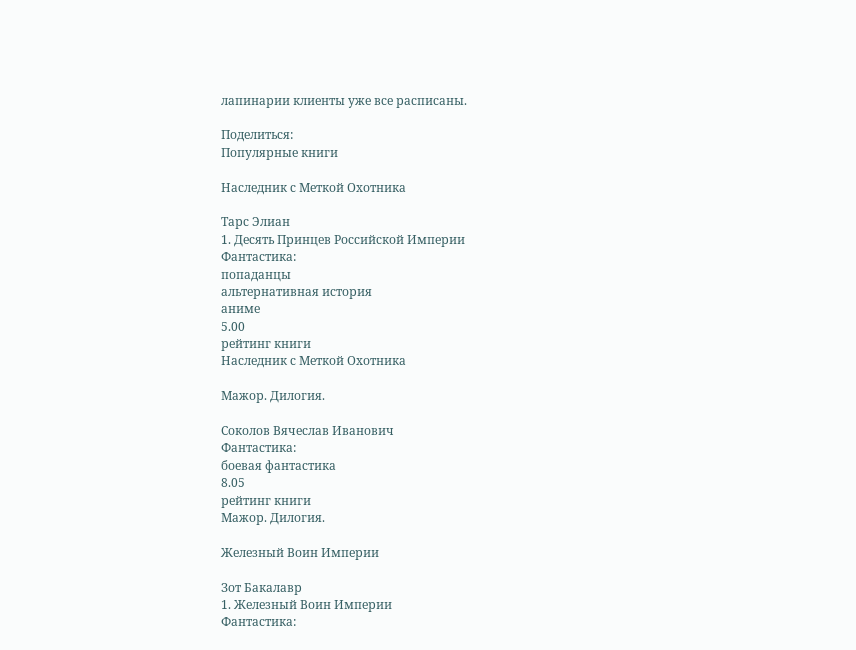лапинарии клиенты уже все расписаны.

Поделиться:
Популярные книги

Наследник с Меткой Охотника

Тарс Элиан
1. Десять Принцев Российской Империи
Фантастика:
попаданцы
альтернативная история
аниме
5.00
рейтинг книги
Наследник с Меткой Охотника

Мажор. Дилогия.

Соколов Вячеслав Иванович
Фантастика:
боевая фантастика
8.05
рейтинг книги
Мажор. Дилогия.

Железный Воин Империи

Зот Бакалавр
1. Железный Воин Империи
Фантастика: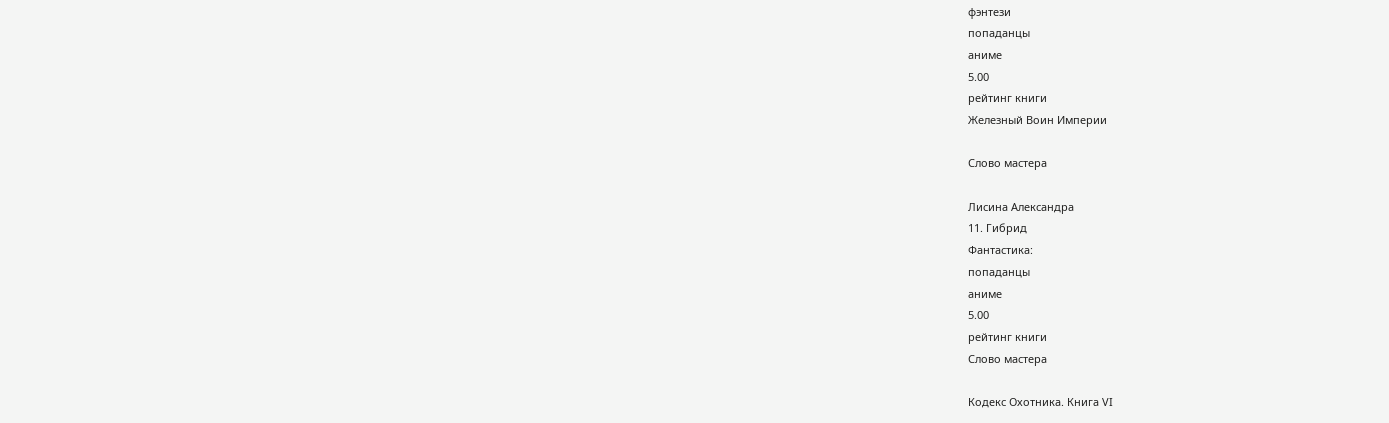фэнтези
попаданцы
аниме
5.00
рейтинг книги
Железный Воин Империи

Слово мастера

Лисина Александра
11. Гибрид
Фантастика:
попаданцы
аниме
5.00
рейтинг книги
Слово мастера

Кодекс Охотника. Книга VI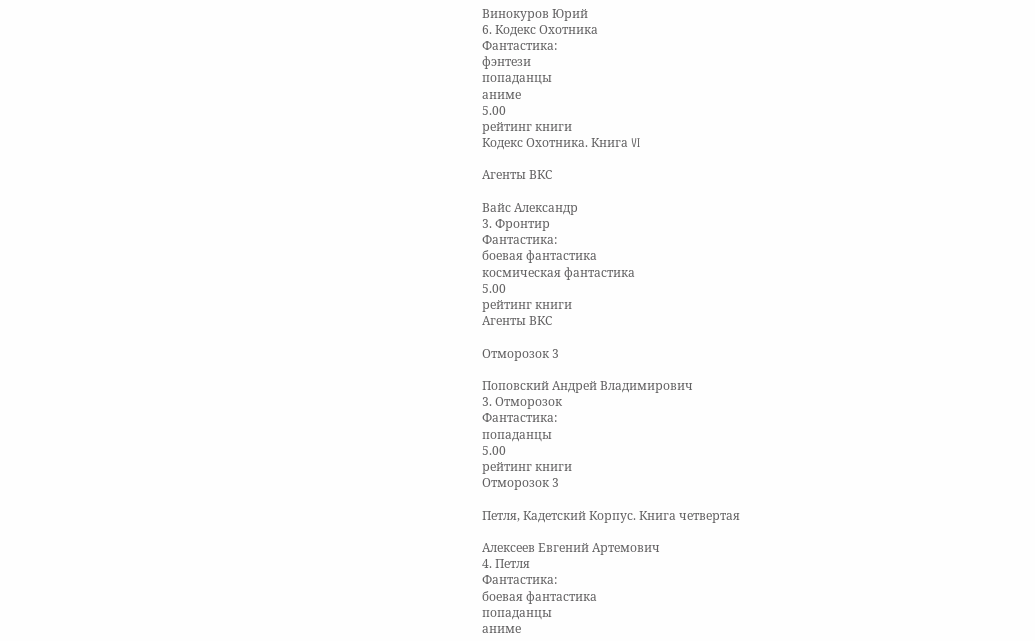Винокуров Юрий
6. Кодекс Охотника
Фантастика:
фэнтези
попаданцы
аниме
5.00
рейтинг книги
Кодекс Охотника. Книга VI

Агенты ВКС

Вайс Александр
3. Фронтир
Фантастика:
боевая фантастика
космическая фантастика
5.00
рейтинг книги
Агенты ВКС

Отморозок 3

Поповский Андрей Владимирович
3. Отморозок
Фантастика:
попаданцы
5.00
рейтинг книги
Отморозок 3

Петля, Кадетский Корпус. Книга четвертая

Алексеев Евгений Артемович
4. Петля
Фантастика:
боевая фантастика
попаданцы
аниме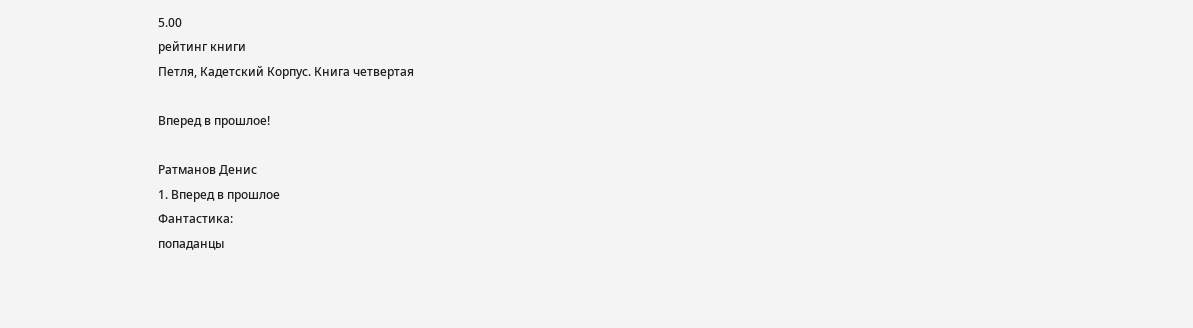5.00
рейтинг книги
Петля, Кадетский Корпус. Книга четвертая

Вперед в прошлое!

Ратманов Денис
1. Вперед в прошлое
Фантастика:
попаданцы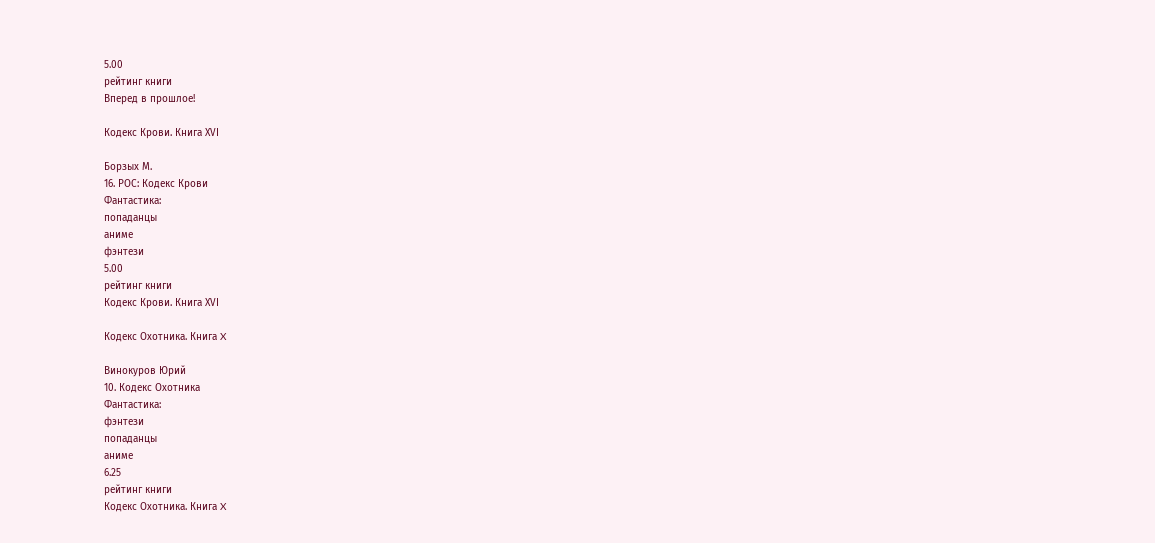5.00
рейтинг книги
Вперед в прошлое!

Кодекс Крови. Книга ХVI

Борзых М.
16. РОС: Кодекс Крови
Фантастика:
попаданцы
аниме
фэнтези
5.00
рейтинг книги
Кодекс Крови. Книга ХVI

Кодекс Охотника. Книга X

Винокуров Юрий
10. Кодекс Охотника
Фантастика:
фэнтези
попаданцы
аниме
6.25
рейтинг книги
Кодекс Охотника. Книга X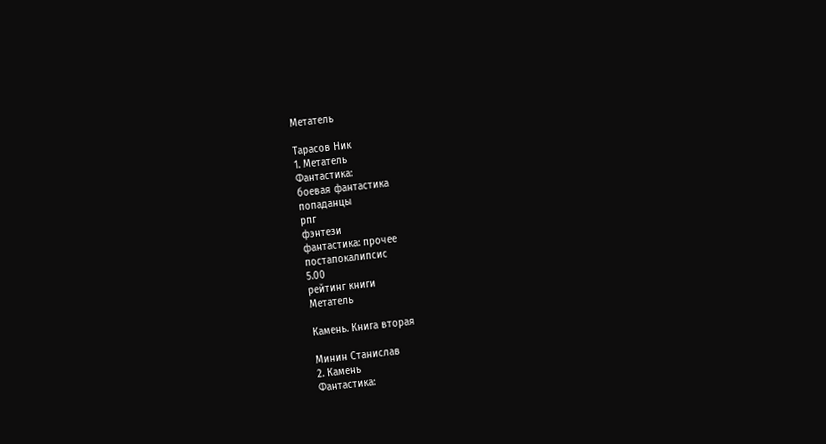Метатель

Тарасов Ник
1. Метатель
Фантастика:
боевая фантастика
попаданцы
рпг
фэнтези
фантастика: прочее
постапокалипсис
5.00
рейтинг книги
Метатель

Камень. Книга вторая

Минин Станислав
2. Камень
Фантастика: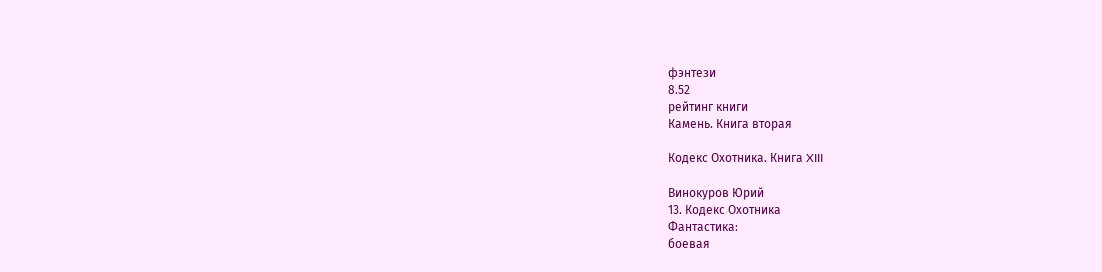фэнтези
8.52
рейтинг книги
Камень. Книга вторая

Кодекс Охотника. Книга XIII

Винокуров Юрий
13. Кодекс Охотника
Фантастика:
боевая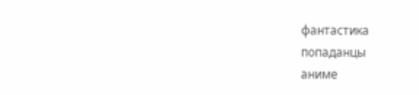фантастика
попаданцы
аниме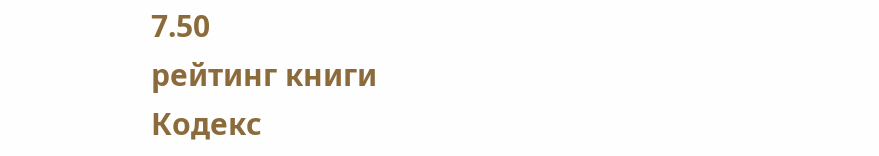7.50
рейтинг книги
Кодекс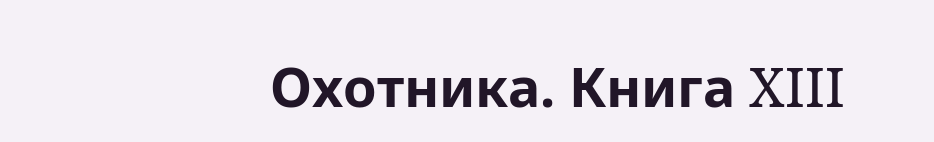Охотника. Книга XIII